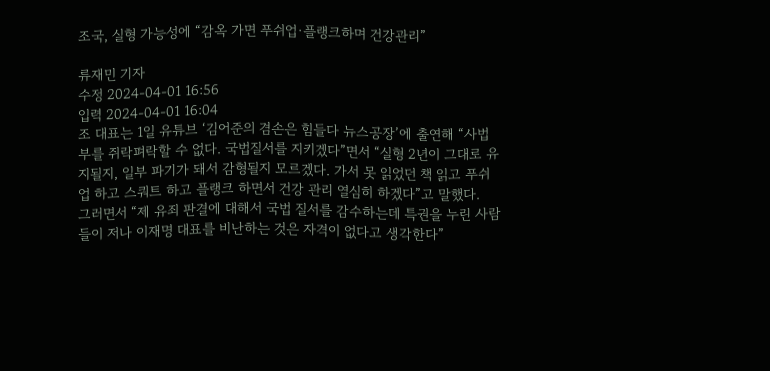조국, 실형 가능성에 “감옥 가면 푸쉬업·플랭크하며 건강관리”

류재민 기자
수정 2024-04-01 16:56
입력 2024-04-01 16:04
조 대표는 1일 유튜브 ‘김어준의 겸손은 힘들다 뉴스공장’에 출연해 “사법부를 쥐락펴락할 수 없다. 국법질서를 지키겠다”면서 “실형 2년이 그대로 유지될지, 일부 파기가 돼서 감형될지 모르겠다. 가서 못 읽었던 책 읽고 푸쉬업 하고 스쿼트 하고 플랭크 하면서 건강 관리 열심히 하겠다”고 말했다.
그러면서 “제 유죄 판결에 대해서 국법 질서를 감수하는데 특권을 누린 사람들이 저나 이재명 대표를 비난하는 것은 자격이 없다고 생각한다”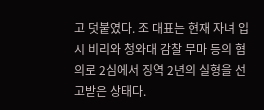고 덧붙였다. 조 대표는 현재 자녀 입시 비리와 청와대 감찰 무마 등의 혐의로 2심에서 징역 2년의 실형을 선고받은 상태다.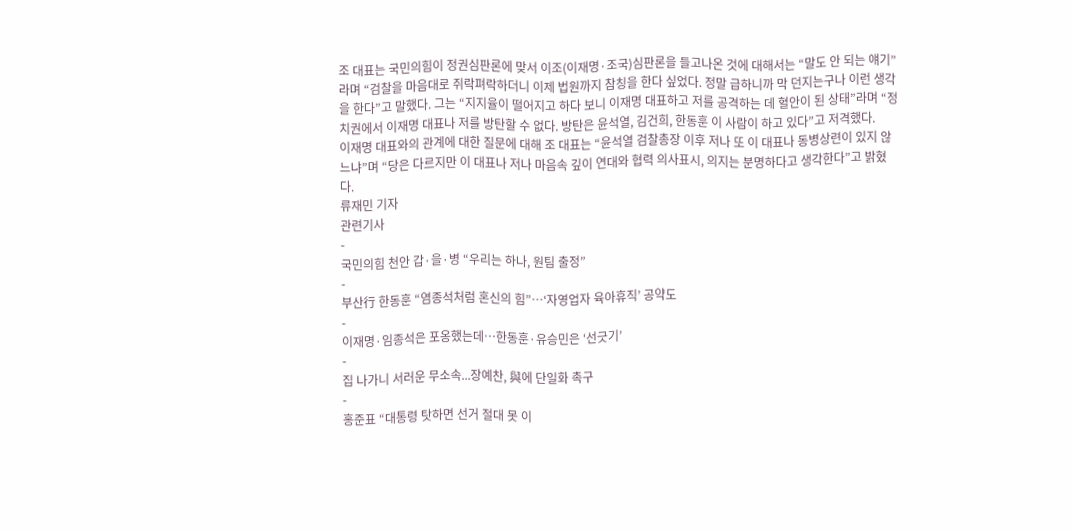조 대표는 국민의힘이 정권심판론에 맞서 이조(이재명·조국)심판론을 들고나온 것에 대해서는 “말도 안 되는 얘기”라며 “검찰을 마음대로 쥐락펴락하더니 이제 법원까지 참칭을 한다 싶었다. 정말 급하니까 막 던지는구나 이런 생각을 한다”고 말했다. 그는 “지지율이 떨어지고 하다 보니 이재명 대표하고 저를 공격하는 데 혈안이 된 상태”라며 “정치권에서 이재명 대표나 저를 방탄할 수 없다. 방탄은 윤석열, 김건희, 한동훈 이 사람이 하고 있다”고 저격했다.
이재명 대표와의 관계에 대한 질문에 대해 조 대표는 “윤석열 검찰총장 이후 저나 또 이 대표나 동병상련이 있지 않느냐”며 “당은 다르지만 이 대표나 저나 마음속 깊이 연대와 협력 의사표시, 의지는 분명하다고 생각한다”고 밝혔다.
류재민 기자
관련기사
-
국민의힘 천안 갑·을·병 “우리는 하나, 원팀 출정”
-
부산行 한동훈 “염종석처럼 혼신의 힘”…‘자영업자 육아휴직’ 공약도
-
이재명·임종석은 포옹했는데…한동훈·유승민은 ‘선긋기’
-
집 나가니 서러운 무소속...장예찬, 與에 단일화 촉구
-
홍준표 “대통령 탓하면 선거 절대 못 이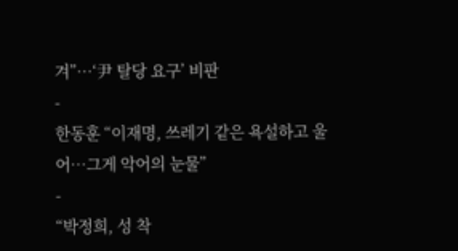겨”…‘尹 탈당 요구’ 비판
-
한동훈 “이재명, 쓰레기 같은 욕설하고 울어…그게 악어의 눈물”
-
“박정희, 성 착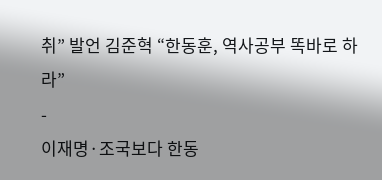취” 발언 김준혁 “한동훈, 역사공부 똑바로 하라”
-
이재명·조국보다 한동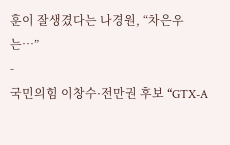훈이 잘생겼다는 나경원, “차은우는…”
-
국민의힘 이창수·전만권 후보 “GTX-A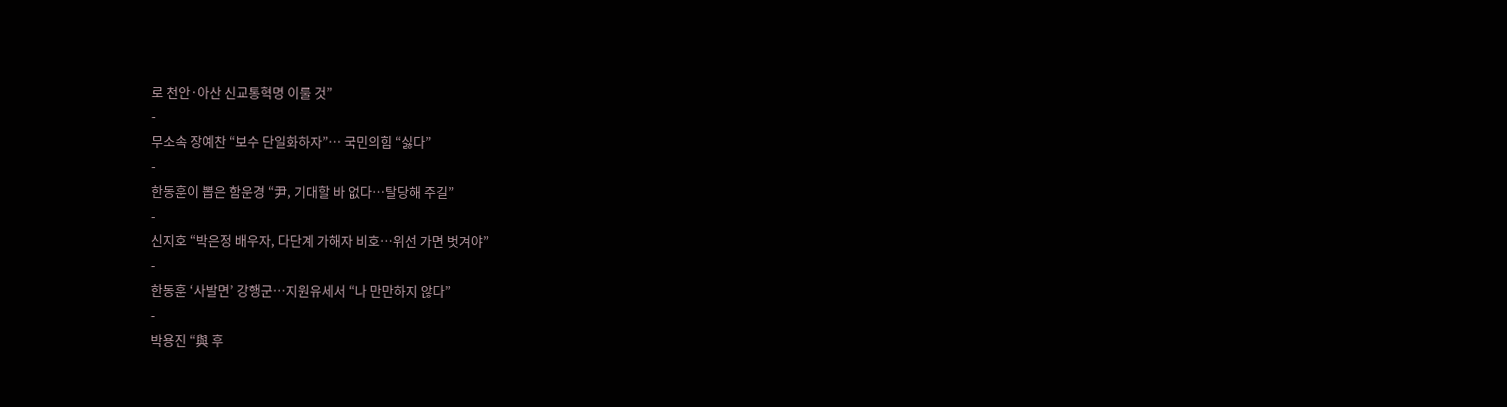로 천안·아산 신교통혁명 이룰 것”
-
무소속 장예찬 “보수 단일화하자”… 국민의힘 “싫다”
-
한동훈이 뽑은 함운경 “尹, 기대할 바 없다…탈당해 주길”
-
신지호 “박은정 배우자, 다단계 가해자 비호…위선 가면 벗겨야”
-
한동훈 ‘사발면’ 강행군…지원유세서 “나 만만하지 않다”
-
박용진 “與 후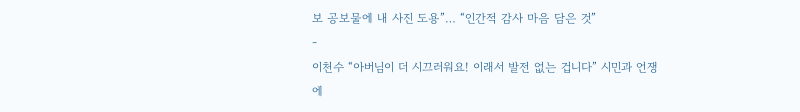보 공보물에 내 사진 도용”… “인간적 감사 마음 담은 것”
-
이천수 “아버님이 더 시끄러워요! 이래서 발전 없는 겁니다” 시민과 언쟁
에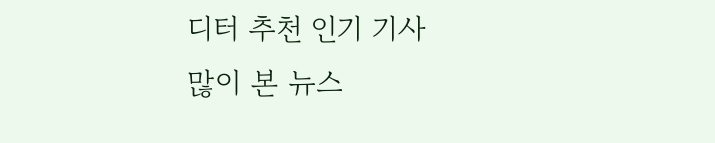디터 추천 인기 기사
많이 본 뉴스